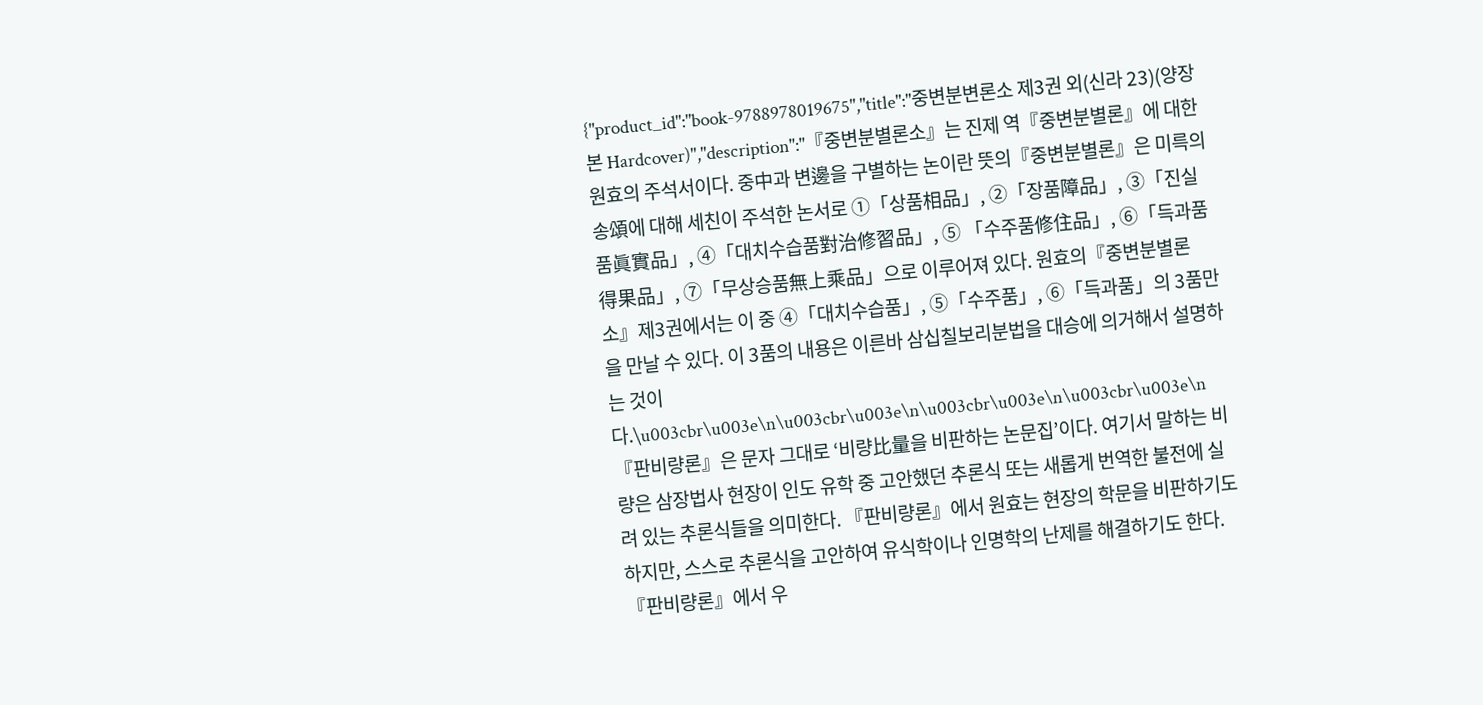{"product_id":"book-9788978019675","title":"중변분변론소 제3권 외(신라 23)(양장본 Hardcover)","description":"『중변분별론소』는 진제 역『중변분별론』에 대한 원효의 주석서이다. 중中과 변邊을 구별하는 논이란 뜻의『중변분별론』은 미륵의 송頌에 대해 세친이 주석한 논서로 ①「상품相品」, ②「장품障品」, ③「진실품眞實品」, ④「대치수습품對治修習品」, ⑤ 「수주품修住品」, ⑥「득과품得果品」, ⑦「무상승품無上乘品」으로 이루어져 있다. 원효의『중변분별론소』제3권에서는 이 중 ④「대치수습품」, ⑤「수주품」, ⑥「득과품」의 3품만을 만날 수 있다. 이 3품의 내용은 이른바 삼십칠보리분법을 대승에 의거해서 설명하는 것이다.\u003cbr\u003e\n\u003cbr\u003e\n\u003cbr\u003e\n\u003cbr\u003e\n『판비량론』은 문자 그대로 ‘비량比量을 비판하는 논문집’이다. 여기서 말하는 비량은 삼장법사 현장이 인도 유학 중 고안했던 추론식 또는 새롭게 번역한 불전에 실려 있는 추론식들을 의미한다. 『판비량론』에서 원효는 현장의 학문을 비판하기도 하지만, 스스로 추론식을 고안하여 유식학이나 인명학의 난제를 해결하기도 한다. 『판비량론』에서 우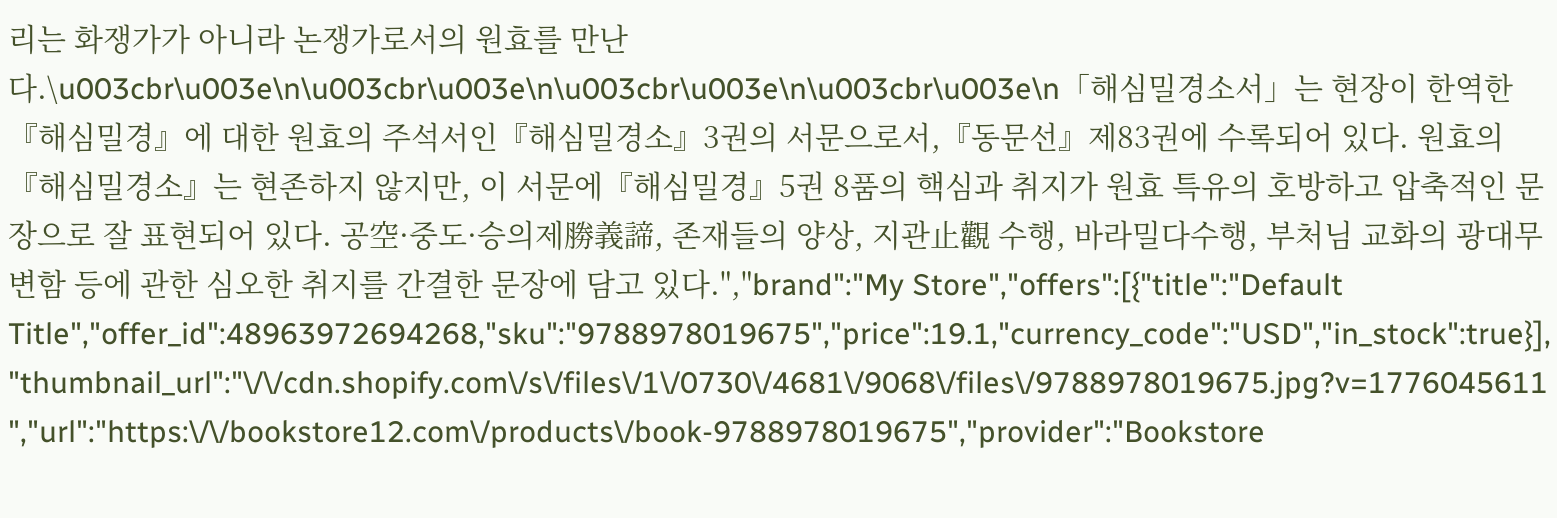리는 화쟁가가 아니라 논쟁가로서의 원효를 만난다.\u003cbr\u003e\n\u003cbr\u003e\n\u003cbr\u003e\n\u003cbr\u003e\n「해심밀경소서」는 현장이 한역한『해심밀경』에 대한 원효의 주석서인『해심밀경소』3권의 서문으로서,『동문선』제83권에 수록되어 있다. 원효의『해심밀경소』는 현존하지 않지만, 이 서문에『해심밀경』5권 8품의 핵심과 취지가 원효 특유의 호방하고 압축적인 문장으로 잘 표현되어 있다. 공空·중도·승의제勝義諦, 존재들의 양상, 지관止觀 수행, 바라밀다수행, 부처님 교화의 광대무변함 등에 관한 심오한 취지를 간결한 문장에 담고 있다.","brand":"My Store","offers":[{"title":"Default Title","offer_id":48963972694268,"sku":"9788978019675","price":19.1,"currency_code":"USD","in_stock":true}],"thumbnail_url":"\/\/cdn.shopify.com\/s\/files\/1\/0730\/4681\/9068\/files\/9788978019675.jpg?v=1776045611","url":"https:\/\/bookstore12.com\/products\/book-9788978019675","provider":"Bookstore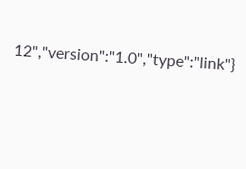12","version":"1.0","type":"link"}